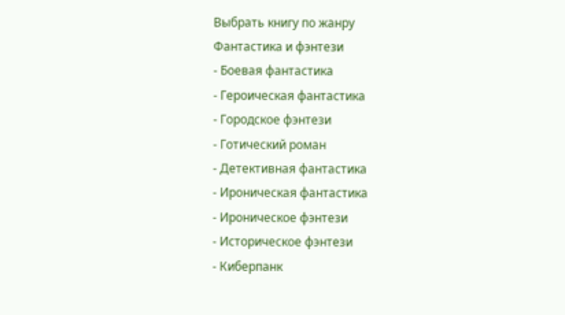Выбрать книгу по жанру
Фантастика и фэнтези
- Боевая фантастика
- Героическая фантастика
- Городское фэнтези
- Готический роман
- Детективная фантастика
- Ироническая фантастика
- Ироническое фэнтези
- Историческое фэнтези
- Киберпанк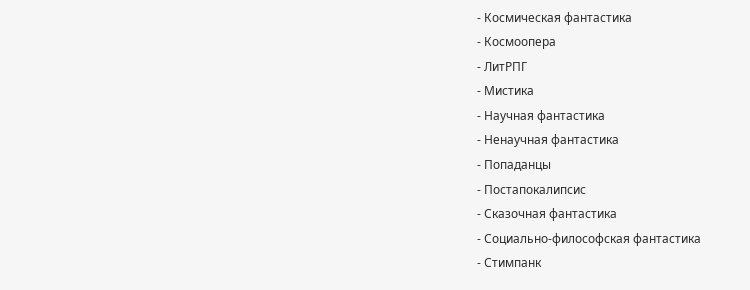- Космическая фантастика
- Космоопера
- ЛитРПГ
- Мистика
- Научная фантастика
- Ненаучная фантастика
- Попаданцы
- Постапокалипсис
- Сказочная фантастика
- Социально-философская фантастика
- Стимпанк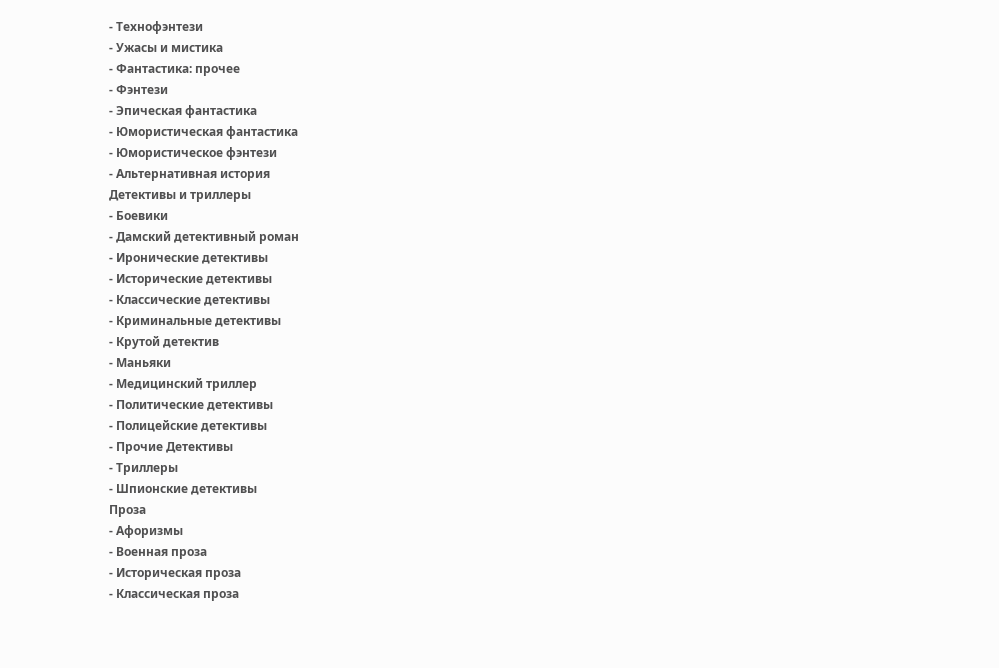- Технофэнтези
- Ужасы и мистика
- Фантастика: прочее
- Фэнтези
- Эпическая фантастика
- Юмористическая фантастика
- Юмористическое фэнтези
- Альтернативная история
Детективы и триллеры
- Боевики
- Дамский детективный роман
- Иронические детективы
- Исторические детективы
- Классические детективы
- Криминальные детективы
- Крутой детектив
- Маньяки
- Медицинский триллер
- Политические детективы
- Полицейские детективы
- Прочие Детективы
- Триллеры
- Шпионские детективы
Проза
- Афоризмы
- Военная проза
- Историческая проза
- Классическая проза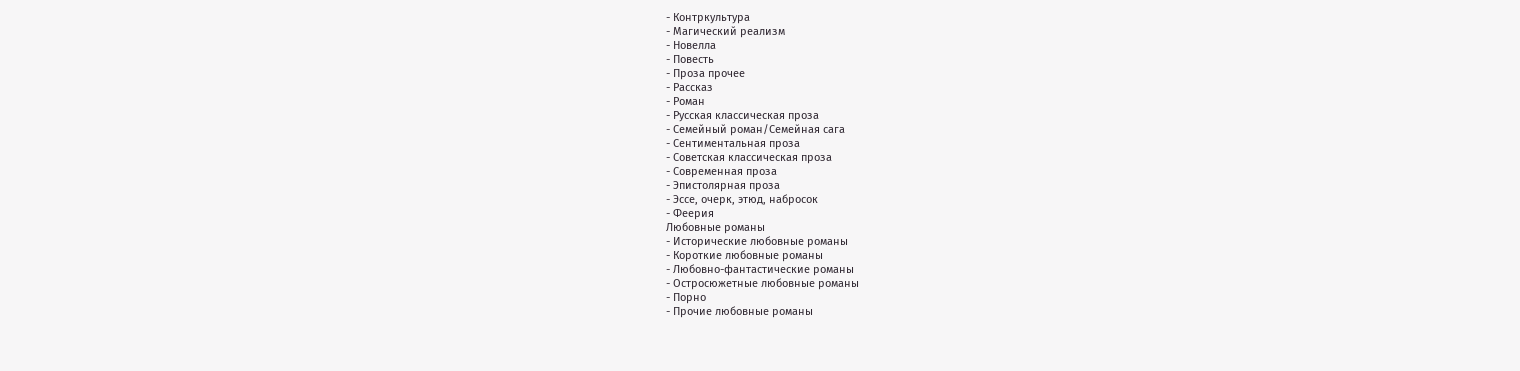- Контркультура
- Магический реализм
- Новелла
- Повесть
- Проза прочее
- Рассказ
- Роман
- Русская классическая проза
- Семейный роман/Семейная сага
- Сентиментальная проза
- Советская классическая проза
- Современная проза
- Эпистолярная проза
- Эссе, очерк, этюд, набросок
- Феерия
Любовные романы
- Исторические любовные романы
- Короткие любовные романы
- Любовно-фантастические романы
- Остросюжетные любовные романы
- Порно
- Прочие любовные романы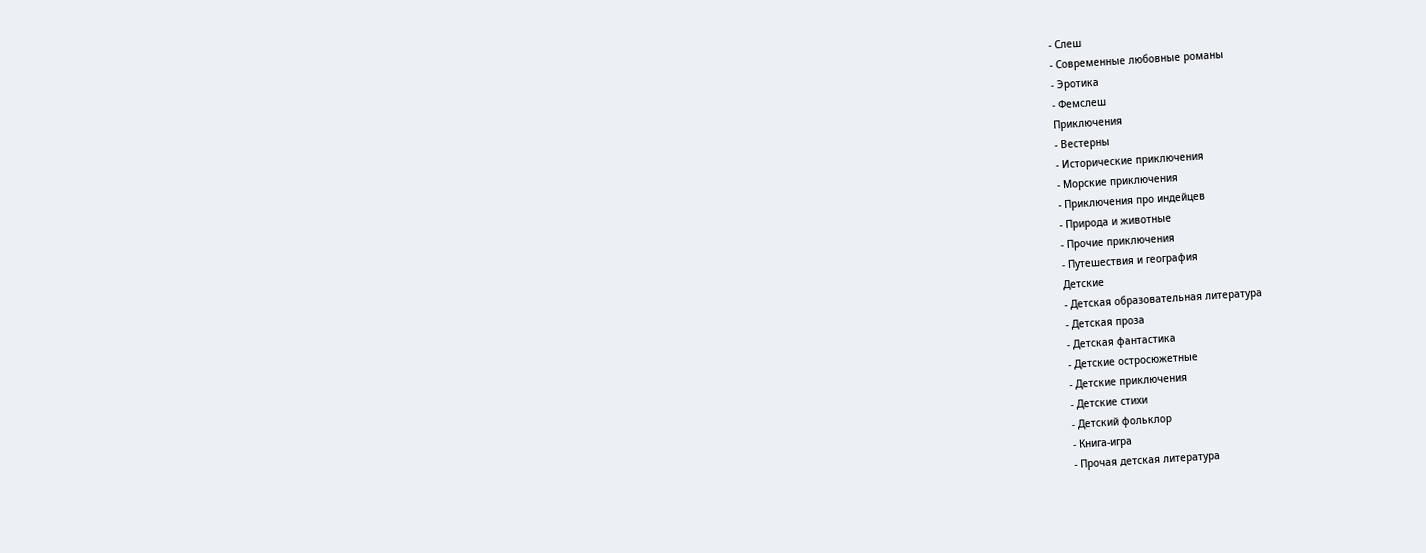- Слеш
- Современные любовные романы
- Эротика
- Фемслеш
Приключения
- Вестерны
- Исторические приключения
- Морские приключения
- Приключения про индейцев
- Природа и животные
- Прочие приключения
- Путешествия и география
Детские
- Детская образовательная литература
- Детская проза
- Детская фантастика
- Детские остросюжетные
- Детские приключения
- Детские стихи
- Детский фольклор
- Книга-игра
- Прочая детская литература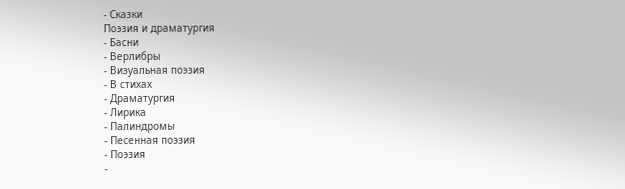- Сказки
Поэзия и драматургия
- Басни
- Верлибры
- Визуальная поэзия
- В стихах
- Драматургия
- Лирика
- Палиндромы
- Песенная поэзия
- Поэзия
-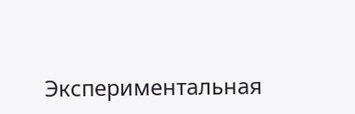Экспериментальная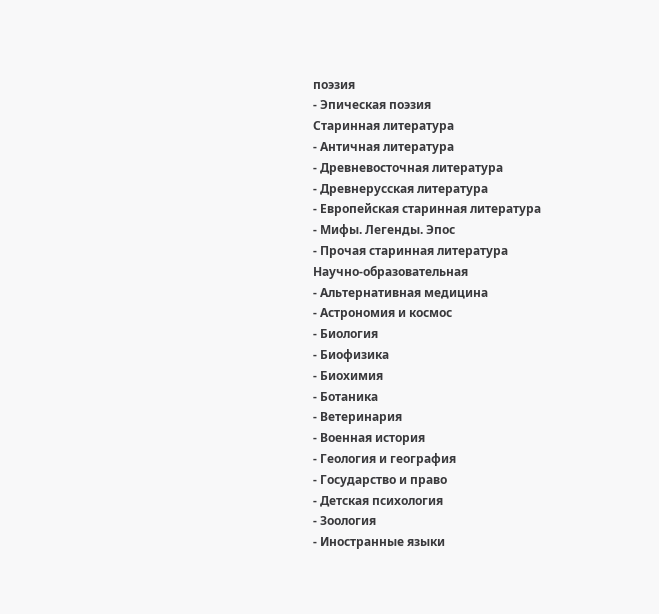поэзия
- Эпическая поэзия
Старинная литература
- Античная литература
- Древневосточная литература
- Древнерусская литература
- Европейская старинная литература
- Мифы. Легенды. Эпос
- Прочая старинная литература
Научно-образовательная
- Альтернативная медицина
- Астрономия и космос
- Биология
- Биофизика
- Биохимия
- Ботаника
- Ветеринария
- Военная история
- Геология и география
- Государство и право
- Детская психология
- Зоология
- Иностранные языки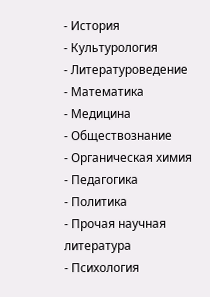- История
- Культурология
- Литературоведение
- Математика
- Медицина
- Обществознание
- Органическая химия
- Педагогика
- Политика
- Прочая научная литература
- Психология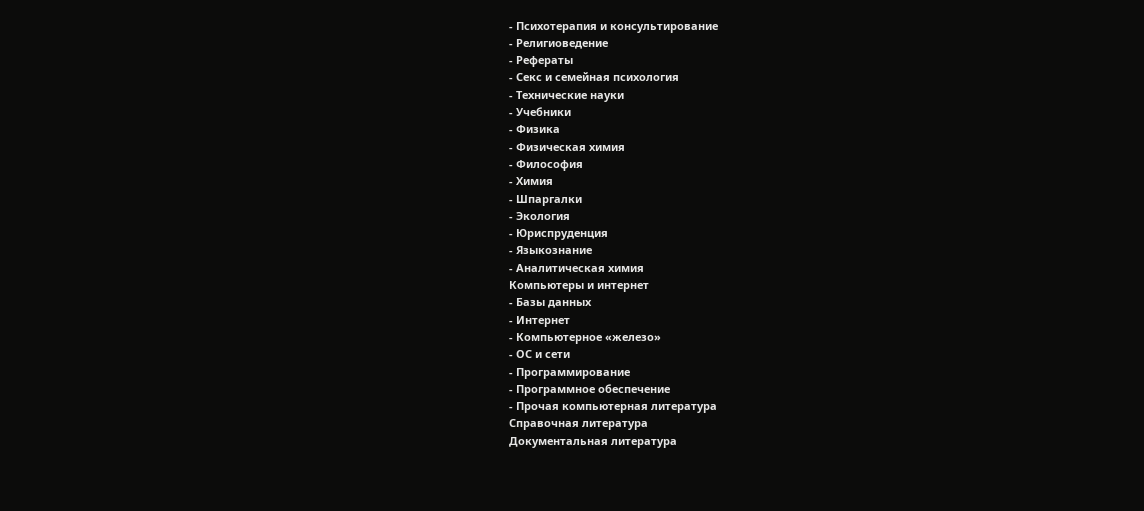- Психотерапия и консультирование
- Религиоведение
- Рефераты
- Секс и семейная психология
- Технические науки
- Учебники
- Физика
- Физическая химия
- Философия
- Химия
- Шпаргалки
- Экология
- Юриспруденция
- Языкознание
- Аналитическая химия
Компьютеры и интернет
- Базы данных
- Интернет
- Компьютерное «железо»
- ОС и сети
- Программирование
- Программное обеспечение
- Прочая компьютерная литература
Справочная литература
Документальная литература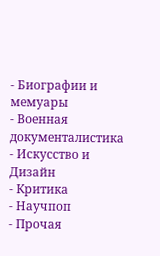- Биографии и мемуары
- Военная документалистика
- Искусство и Дизайн
- Критика
- Научпоп
- Прочая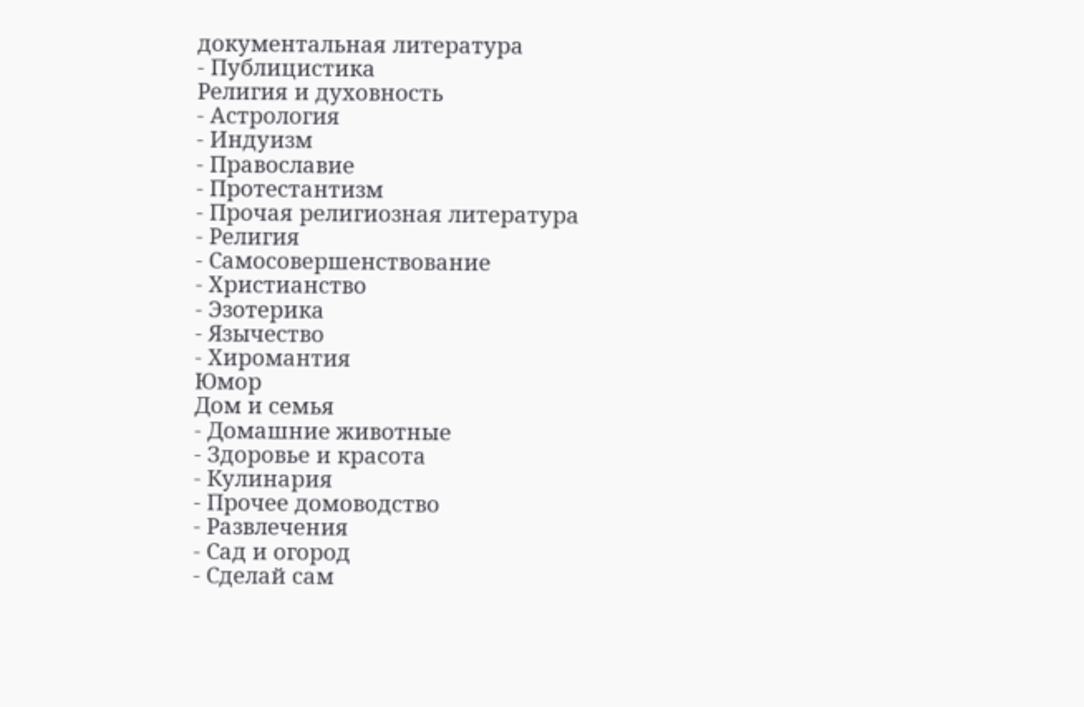документальная литература
- Публицистика
Религия и духовность
- Астрология
- Индуизм
- Православие
- Протестантизм
- Прочая религиозная литература
- Религия
- Самосовершенствование
- Христианство
- Эзотерика
- Язычество
- Хиромантия
Юмор
Дом и семья
- Домашние животные
- Здоровье и красота
- Кулинария
- Прочее домоводство
- Развлечения
- Сад и огород
- Сделай сам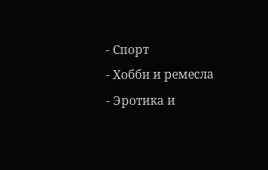- Спорт
- Хобби и ремесла
- Эротика и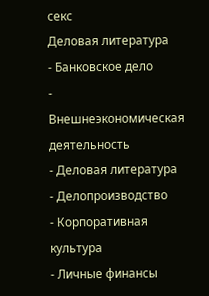секс
Деловая литература
- Банковское дело
- Внешнеэкономическая деятельность
- Деловая литература
- Делопроизводство
- Корпоративная культура
- Личные финансы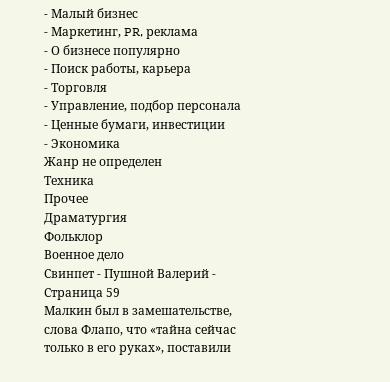- Малый бизнес
- Маркетинг, PR, реклама
- О бизнесе популярно
- Поиск работы, карьера
- Торговля
- Управление, подбор персонала
- Ценные бумаги, инвестиции
- Экономика
Жанр не определен
Техника
Прочее
Драматургия
Фольклор
Военное дело
Свинпет - Пушной Валерий - Страница 59
Малкин был в замешательстве, слова Флапо, что «тайна сейчас только в его руках», поставили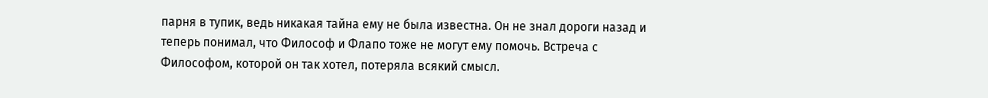парня в тупик, ведь никакая тайна ему не была известна. Он не знал дороги назад и теперь понимал, что Философ и Флапо тоже не могут ему помочь. Встреча с Философом, которой он так хотел, потеряла всякий смысл.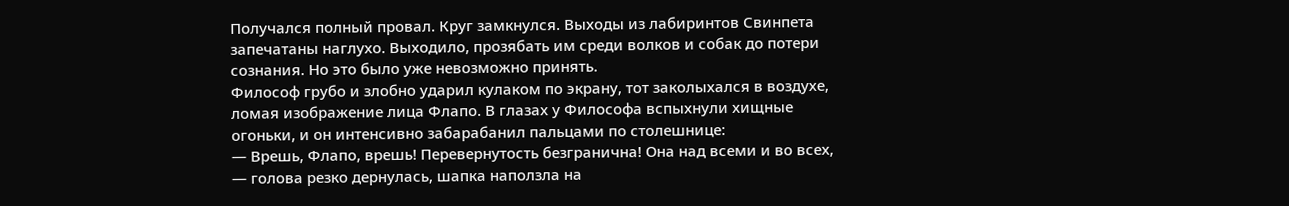Получался полный провал. Круг замкнулся. Выходы из лабиринтов Свинпета запечатаны наглухо. Выходило, прозябать им среди волков и собак до потери сознания. Но это было уже невозможно принять.
Философ грубо и злобно ударил кулаком по экрану, тот заколыхался в воздухе, ломая изображение лица Флапо. В глазах у Философа вспыхнули хищные огоньки, и он интенсивно забарабанил пальцами по столешнице:
— Врешь, Флапо, врешь! Перевернутость безгранична! Она над всеми и во всех, — голова резко дернулась, шапка наползла на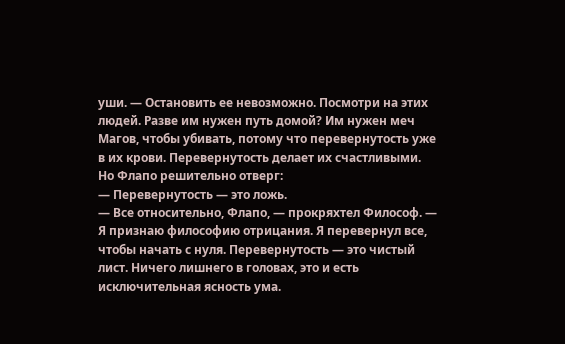уши. — Остановить ее невозможно. Посмотри на этих людей. Разве им нужен путь домой? Им нужен меч Магов, чтобы убивать, потому что перевернутость уже в их крови. Перевернутость делает их счастливыми.
Но Флапо решительно отверг:
— Перевернутость — это ложь.
— Все относительно, Флапо, — прокряхтел Философ. — Я признаю философию отрицания. Я перевернул все, чтобы начать с нуля. Перевернутость — это чистый лист. Ничего лишнего в головах, это и есть исключительная ясность ума.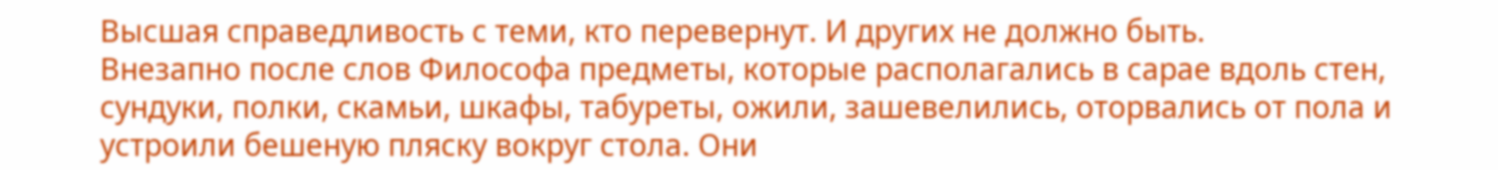Высшая справедливость с теми, кто перевернут. И других не должно быть.
Внезапно после слов Философа предметы, которые располагались в сарае вдоль стен, сундуки, полки, скамьи, шкафы, табуреты, ожили, зашевелились, оторвались от пола и устроили бешеную пляску вокруг стола. Они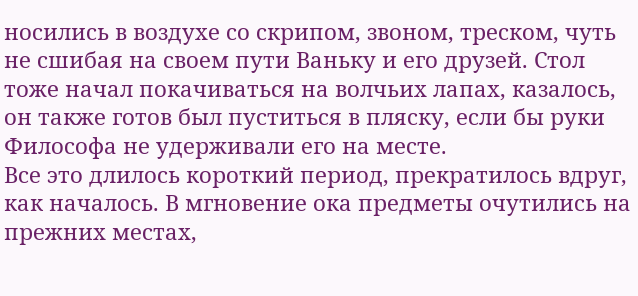носились в воздухе со скрипом, звоном, треском, чуть не сшибая на своем пути Ваньку и его друзей. Стол тоже начал покачиваться на волчьих лапах, казалось, он также готов был пуститься в пляску, если бы руки Философа не удерживали его на месте.
Все это длилось короткий период, прекратилось вдруг, как началось. В мгновение ока предметы очутились на прежних местах,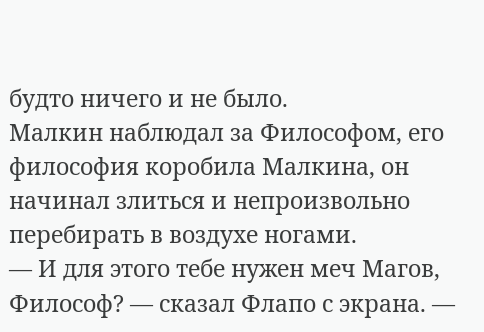будто ничего и не было.
Малкин наблюдал за Философом, его философия коробила Малкина, он начинал злиться и непроизвольно перебирать в воздухе ногами.
— И для этого тебе нужен меч Магов, Философ? — сказал Флапо с экрана. —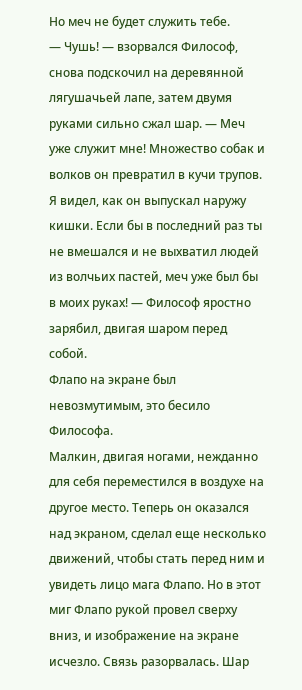Но меч не будет служить тебе.
— Чушь! — взорвался Философ, снова подскочил на деревянной лягушачьей лапе, затем двумя руками сильно сжал шар. — Меч уже служит мне! Множество собак и волков он превратил в кучи трупов. Я видел, как он выпускал наружу кишки. Если бы в последний раз ты не вмешался и не выхватил людей из волчьих пастей, меч уже был бы в моих руках! — Философ яростно зарябил, двигая шаром перед собой.
Флапо на экране был невозмутимым, это бесило Философа.
Малкин, двигая ногами, нежданно для себя переместился в воздухе на другое место. Теперь он оказался над экраном, сделал еще несколько движений, чтобы стать перед ним и увидеть лицо мага Флапо. Но в этот миг Флапо рукой провел сверху вниз, и изображение на экране исчезло. Связь разорвалась. Шар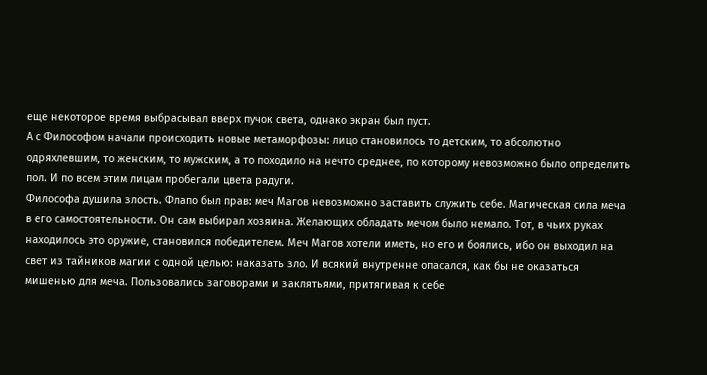еще некоторое время выбрасывал вверх пучок света, однако экран был пуст.
А с Философом начали происходить новые метаморфозы: лицо становилось то детским, то абсолютно одряхлевшим, то женским, то мужским, а то походило на нечто среднее, по которому невозможно было определить пол. И по всем этим лицам пробегали цвета радуги.
Философа душила злость. Флапо был прав: меч Магов невозможно заставить служить себе. Магическая сила меча в его самостоятельности. Он сам выбирал хозяина. Желающих обладать мечом было немало. Тот, в чьих руках находилось это оружие, становился победителем. Меч Магов хотели иметь, но его и боялись, ибо он выходил на свет из тайников магии с одной целью: наказать зло. И всякий внутренне опасался, как бы не оказаться мишенью для меча. Пользовались заговорами и заклятьями, притягивая к себе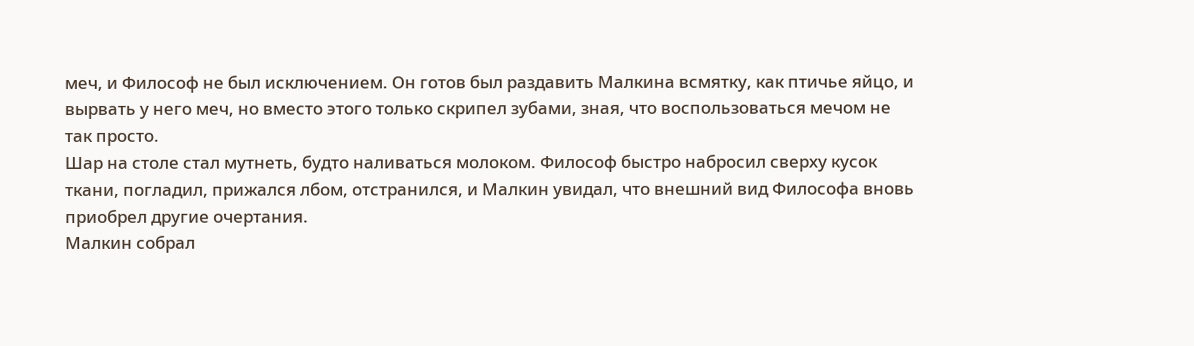меч, и Философ не был исключением. Он готов был раздавить Малкина всмятку, как птичье яйцо, и вырвать у него меч, но вместо этого только скрипел зубами, зная, что воспользоваться мечом не так просто.
Шар на столе стал мутнеть, будто наливаться молоком. Философ быстро набросил сверху кусок ткани, погладил, прижался лбом, отстранился, и Малкин увидал, что внешний вид Философа вновь приобрел другие очертания.
Малкин собрал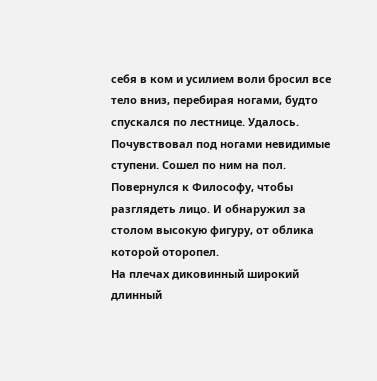себя в ком и усилием воли бросил все тело вниз, перебирая ногами, будто спускался по лестнице. Удалось. Почувствовал под ногами невидимые ступени. Сошел по ним на пол. Повернулся к Философу, чтобы разглядеть лицо. И обнаружил за столом высокую фигуру, от облика которой оторопел.
На плечах диковинный широкий длинный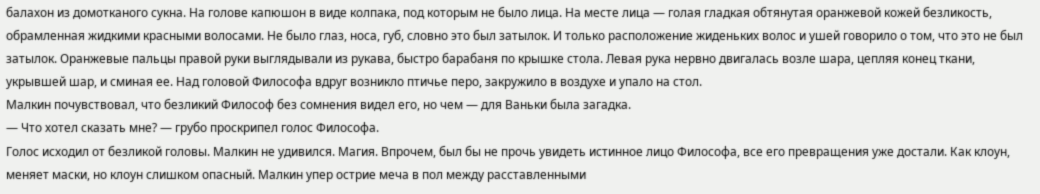балахон из домотканого сукна. На голове капюшон в виде колпака, под которым не было лица. На месте лица — голая гладкая обтянутая оранжевой кожей безликость, обрамленная жидкими красными волосами. Не было глаз, носа, губ, словно это был затылок. И только расположение жиденьких волос и ушей говорило о том, что это не был затылок. Оранжевые пальцы правой руки выглядывали из рукава, быстро барабаня по крышке стола. Левая рука нервно двигалась возле шара, цепляя конец ткани, укрывшей шар, и сминая ее. Над головой Философа вдруг возникло птичье перо, закружило в воздухе и упало на стол.
Малкин почувствовал, что безликий Философ без сомнения видел его, но чем — для Ваньки была загадка.
— Что хотел сказать мне? — грубо проскрипел голос Философа.
Голос исходил от безликой головы. Малкин не удивился. Магия. Впрочем, был бы не прочь увидеть истинное лицо Философа, все его превращения уже достали. Как клоун, меняет маски, но клоун слишком опасный. Малкин упер острие меча в пол между расставленными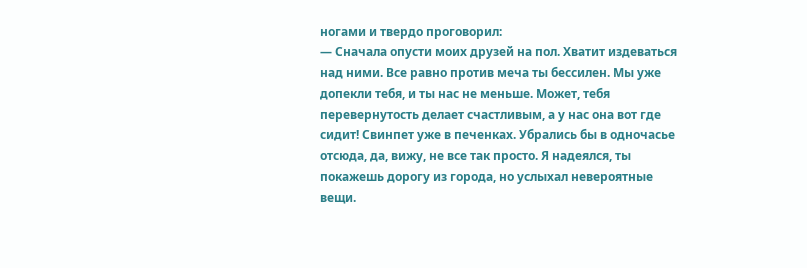ногами и твердо проговорил:
— Сначала опусти моих друзей на пол. Хватит издеваться над ними. Все равно против меча ты бессилен. Мы уже допекли тебя, и ты нас не меньше. Может, тебя перевернутость делает счастливым, а у нас она вот где сидит! Свинпет уже в печенках. Убрались бы в одночасье отсюда, да, вижу, не все так просто. Я надеялся, ты покажешь дорогу из города, но услыхал невероятные вещи.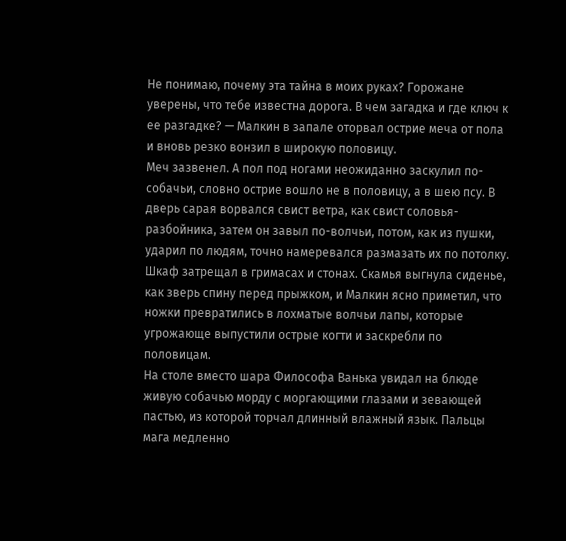Не понимаю, почему эта тайна в моих руках? Горожане уверены, что тебе известна дорога. В чем загадка и где ключ к ее разгадке? — Малкин в запале оторвал острие меча от пола и вновь резко вонзил в широкую половицу.
Меч зазвенел. А пол под ногами неожиданно заскулил по-собачьи, словно острие вошло не в половицу, а в шею псу. В дверь сарая ворвался свист ветра, как свист соловья-разбойника, затем он завыл по-волчьи, потом, как из пушки, ударил по людям, точно намеревался размазать их по потолку.
Шкаф затрещал в гримасах и стонах. Скамья выгнула сиденье, как зверь спину перед прыжком, и Малкин ясно приметил, что ножки превратились в лохматые волчьи лапы, которые угрожающе выпустили острые когти и заскребли по половицам.
На столе вместо шара Философа Ванька увидал на блюде живую собачью морду с моргающими глазами и зевающей пастью, из которой торчал длинный влажный язык. Пальцы мага медленно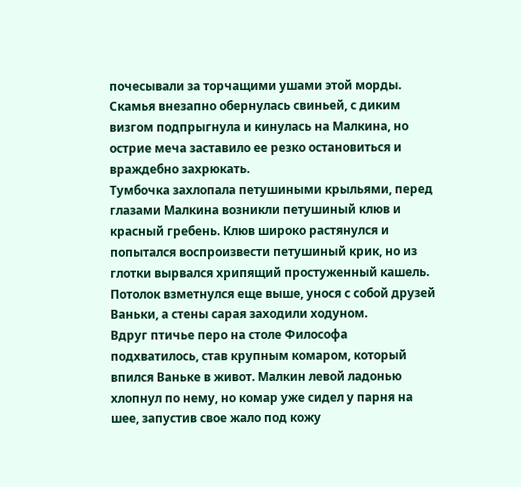почесывали за торчащими ушами этой морды.
Скамья внезапно обернулась свиньей, с диким визгом подпрыгнула и кинулась на Малкина, но острие меча заставило ее резко остановиться и враждебно захрюкать.
Тумбочка захлопала петушиными крыльями, перед глазами Малкина возникли петушиный клюв и красный гребень. Клюв широко растянулся и попытался воспроизвести петушиный крик, но из глотки вырвался хрипящий простуженный кашель.
Потолок взметнулся еще выше, унося с собой друзей Ваньки, а стены сарая заходили ходуном.
Вдруг птичье перо на столе Философа подхватилось, став крупным комаром, который впился Ваньке в живот. Малкин левой ладонью хлопнул по нему, но комар уже сидел у парня на шее, запустив свое жало под кожу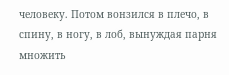человеку. Потом вонзился в плечо, в спину, в ногу, в лоб, вынуждая парня множить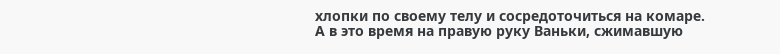хлопки по своему телу и сосредоточиться на комаре.
А в это время на правую руку Ваньки, сжимавшую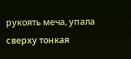рукоять меча, упала сверху тонкая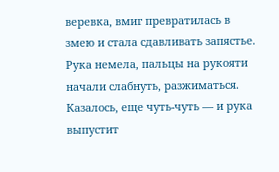веревка, вмиг превратилась в змею и стала сдавливать запястье. Рука немела, пальцы на рукояти начали слабнуть, разжиматься. Казалось, еще чуть-чуть — и рука выпустит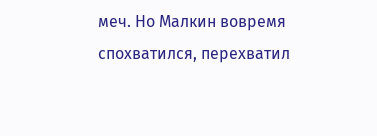меч. Но Малкин вовремя спохватился, перехватил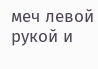меч левой рукой и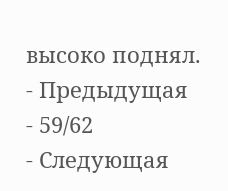высоко поднял.
- Предыдущая
- 59/62
- Следующая